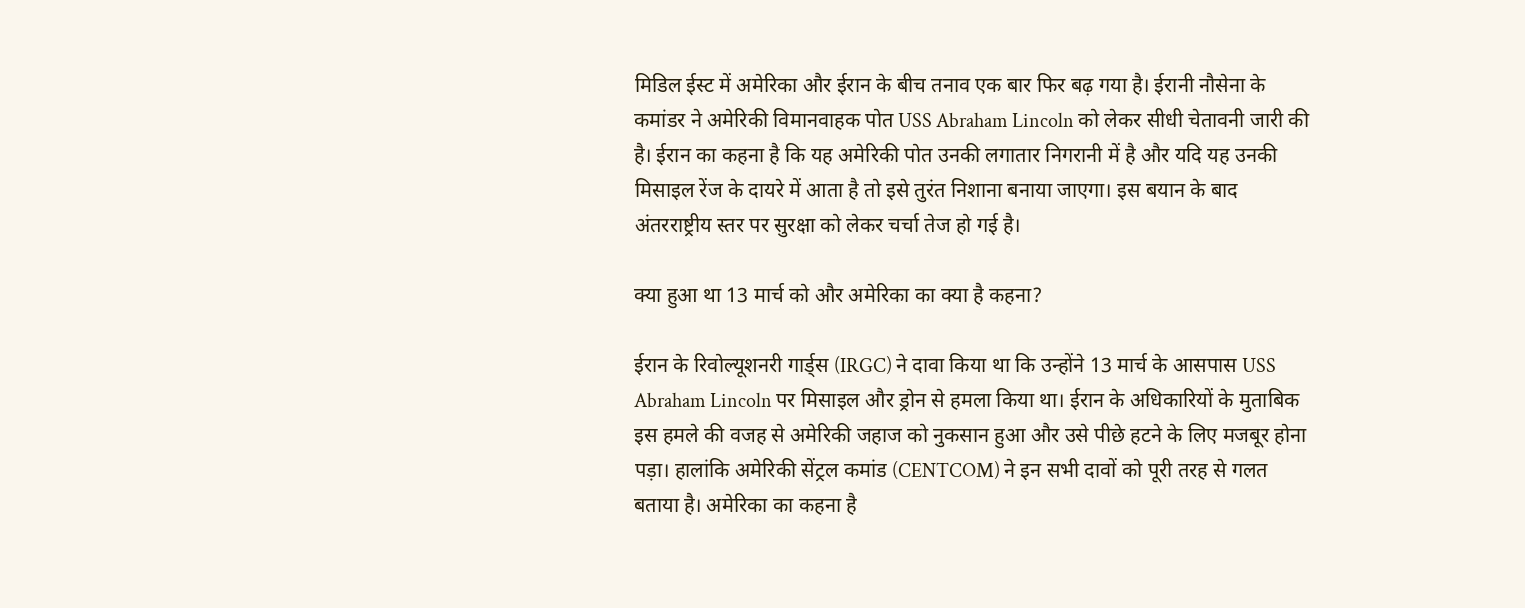मिडिल ईस्ट में अमेरिका और ईरान के बीच तनाव एक बार फिर बढ़ गया है। ईरानी नौसेना के कमांडर ने अमेरिकी विमानवाहक पोत USS Abraham Lincoln को लेकर सीधी चेतावनी जारी की है। ईरान का कहना है कि यह अमेरिकी पोत उनकी लगातार निगरानी में है और यदि यह उनकी मिसाइल रेंज के दायरे में आता है तो इसे तुरंत निशाना बनाया जाएगा। इस बयान के बाद अंतरराष्ट्रीय स्तर पर सुरक्षा को लेकर चर्चा तेज हो गई है।

क्या हुआ था 13 मार्च को और अमेरिका का क्या है कहना?

ईरान के रिवोल्यूशनरी गार्ड्स (IRGC) ने दावा किया था कि उन्होंने 13 मार्च के आसपास USS Abraham Lincoln पर मिसाइल और ड्रोन से हमला किया था। ईरान के अधिकारियों के मुताबिक इस हमले की वजह से अमेरिकी जहाज को नुकसान हुआ और उसे पीछे हटने के लिए मजबूर होना पड़ा। हालांकि अमेरिकी सेंट्रल कमांड (CENTCOM) ने इन सभी दावों को पूरी तरह से गलत बताया है। अमेरिका का कहना है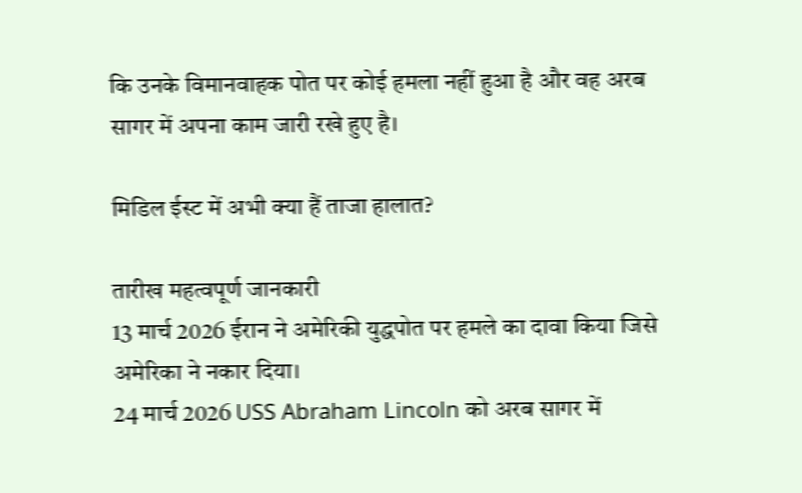कि उनके विमानवाहक पोत पर कोई हमला नहीं हुआ है और वह अरब सागर में अपना काम जारी रखे हुए है।

मिडिल ईस्ट में अभी क्या हैं ताजा हालात?

तारीख महत्वपूर्ण जानकारी
13 मार्च 2026 ईरान ने अमेरिकी युद्धपोत पर हमले का दावा किया जिसे अमेरिका ने नकार दिया।
24 मार्च 2026 USS Abraham Lincoln को अरब सागर में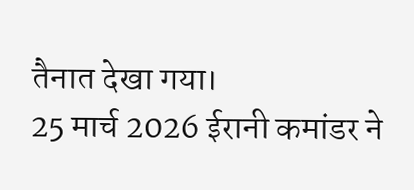तैनात देखा गया।
25 मार्च 2026 ईरानी कमांडर ने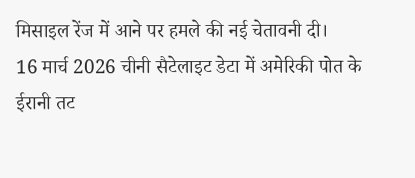मिसाइल रेंज में आने पर हमले की नई चेतावनी दी।
16 मार्च 2026 चीनी सैटेलाइट डेटा में अमेरिकी पोत के ईरानी तट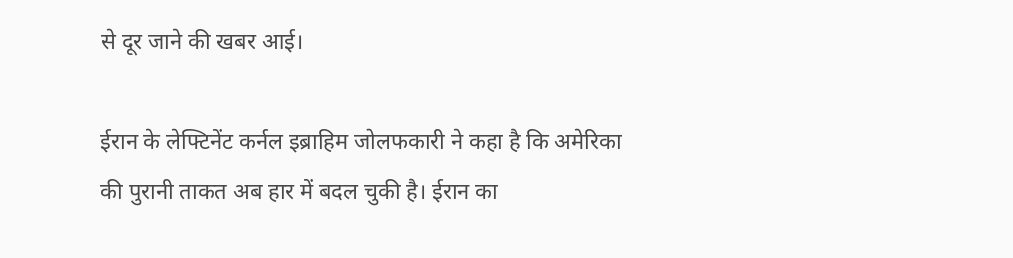से दूर जाने की खबर आई।

ईरान के लेफ्टिनेंट कर्नल इब्राहिम जोलफकारी ने कहा है कि अमेरिका की पुरानी ताकत अब हार में बदल चुकी है। ईरान का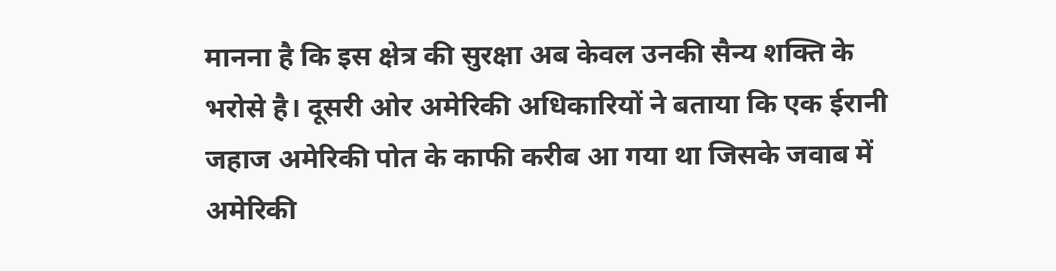मानना है कि इस क्षेत्र की सुरक्षा अब केवल उनकी सैन्य शक्ति के भरोसे है। दूसरी ओर अमेरिकी अधिकारियों ने बताया कि एक ईरानी जहाज अमेरिकी पोत के काफी करीब आ गया था जिसके जवाब में अमेरिकी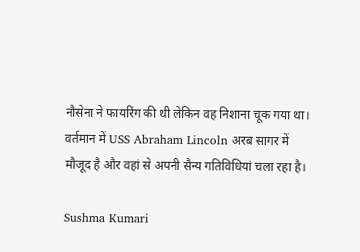नौसेना ने फायरिंग की थी लेकिन वह निशाना चूक गया था। वर्तमान में USS Abraham Lincoln अरब सागर में मौजूद है और वहां से अपनी सैन्य गतिविधियां चला रहा है।

Sushma Kumari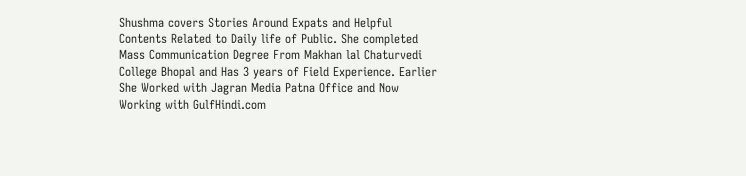Shushma covers Stories Around Expats and Helpful Contents Related to Daily life of Public. She completed Mass Communication Degree From Makhan lal Chaturvedi College Bhopal and Has 3 years of Field Experience. Earlier She Worked with Jagran Media Patna Office and Now Working with GulfHindi.com